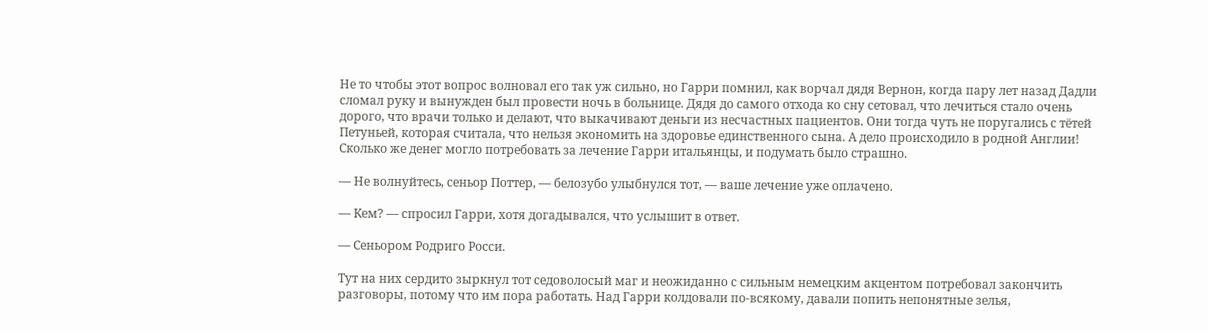Не то чтобы этот вопрос волновал его так уж сильно, но Гарри помнил, как ворчал дядя Вернон, когда пару лет назад Дадли сломал руку и вынужден был провести ночь в больнице. Дядя до самого отхода ко сну сетовал, что лечиться стало очень дорого, что врачи только и делают, что выкачивают деньги из несчастных пациентов. Они тогда чуть не поругались с тётей Петуньей, которая считала, что нельзя экономить на здоровье единственного сына. А дело происходило в родной Англии! Сколько же денег могло потребовать за лечение Гарри итальянцы, и подумать было страшно.

— Не волнуйтесь, сеньор Поттер, — белозубо улыбнулся тот, — ваше лечение уже оплачено.

— Кем? — спросил Гарри, хотя догадывался, что услышит в ответ.

— Сеньором Родриго Росси.

Тут на них сердито зыркнул тот седоволосый маг и неожиданно с сильным немецким акцентом потребовал закончить разговоры, потому что им пора работать. Над Гарри колдовали по-всякому, давали попить непонятные зелья,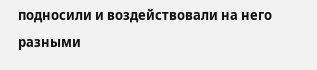подносили и воздействовали на него разными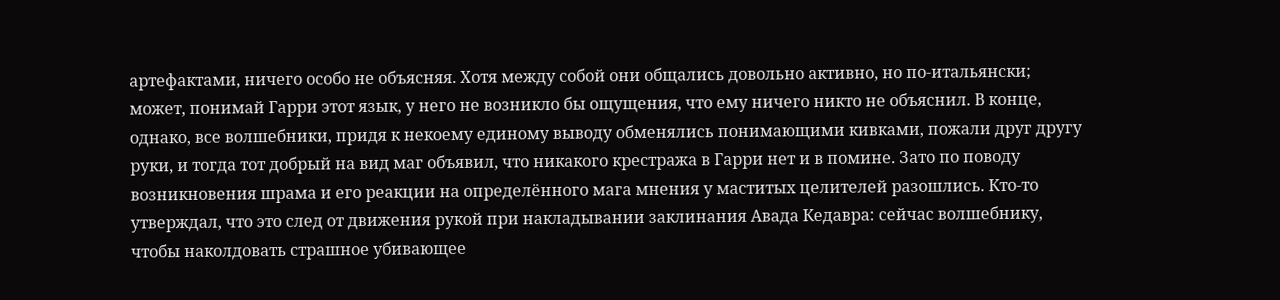артефактами, ничего особо не объясняя. Хотя между собой они общались довольно активно, но по-итальянски; может, понимай Гарри этот язык, у него не возникло бы ощущения, что ему ничего никто не объяснил. В конце, однако, все волшебники, придя к некоему единому выводу обменялись понимающими кивками, пожали друг другу руки, и тогда тот добрый на вид маг объявил, что никакого крестража в Гарри нет и в помине. Зато по поводу возникновения шрама и его реакции на определённого мага мнения у маститых целителей разошлись. Кто-то утверждал, что это след от движения рукой при накладывании заклинания Авада Кедавра: сейчас волшебнику, чтобы наколдовать страшное убивающее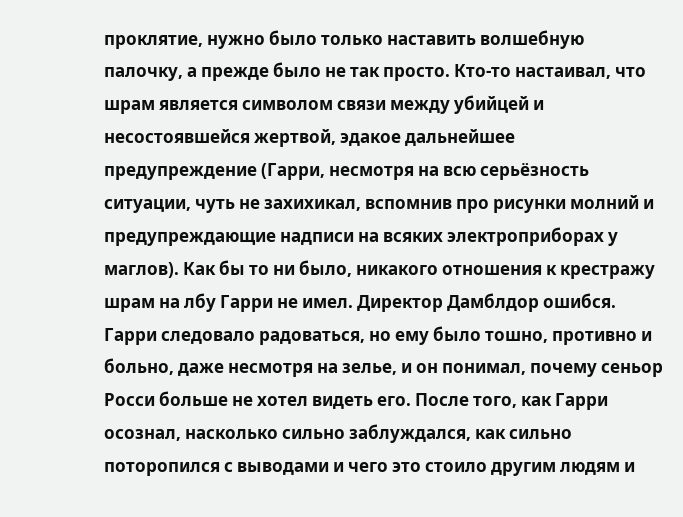проклятие, нужно было только наставить волшебную палочку, а прежде было не так просто. Кто-то настаивал, что шрам является символом связи между убийцей и несостоявшейся жертвой, эдакое дальнейшее предупреждение (Гарри, несмотря на всю серьёзность ситуации, чуть не захихикал, вспомнив про рисунки молний и предупреждающие надписи на всяких электроприборах у маглов). Как бы то ни было, никакого отношения к крестражу шрам на лбу Гарри не имел. Директор Дамблдор ошибся. Гарри следовало радоваться, но ему было тошно, противно и больно, даже несмотря на зелье, и он понимал, почему сеньор Росси больше не хотел видеть его. После того, как Гарри осознал, насколько сильно заблуждался, как сильно поторопился с выводами и чего это стоило другим людям и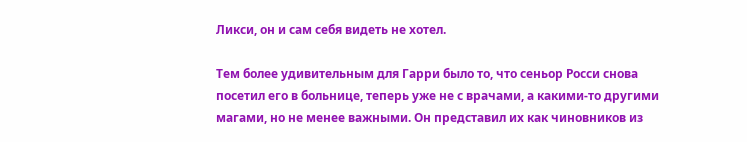Ликси, он и сам себя видеть не хотел.

Тем более удивительным для Гарри было то, что сеньор Росси снова посетил его в больнице, теперь уже не с врачами, а какими-то другими магами, но не менее важными. Он представил их как чиновников из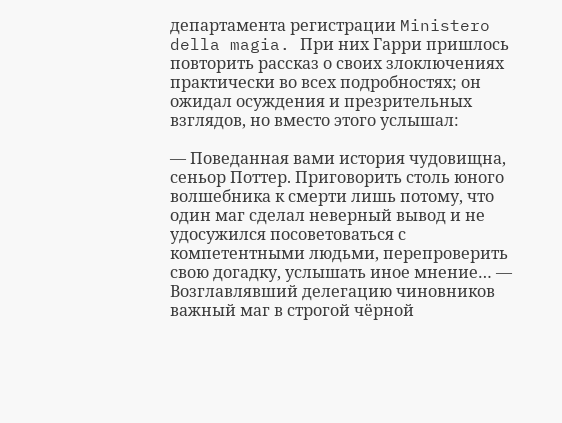департамента регистрации Ministero della magia. При них Гарри пришлось повторить рассказ о своих злоключениях практически во всех подробностях; он ожидал осуждения и презрительных взглядов, но вместо этого услышал:

— Поведанная вами история чудовищна, сеньор Поттер. Приговорить столь юного волшебника к смерти лишь потому, что один маг сделал неверный вывод и не удосужился посоветоваться с компетентными людьми, перепроверить свою догадку, услышать иное мнение… — Возглавлявший делегацию чиновников важный маг в строгой чёрной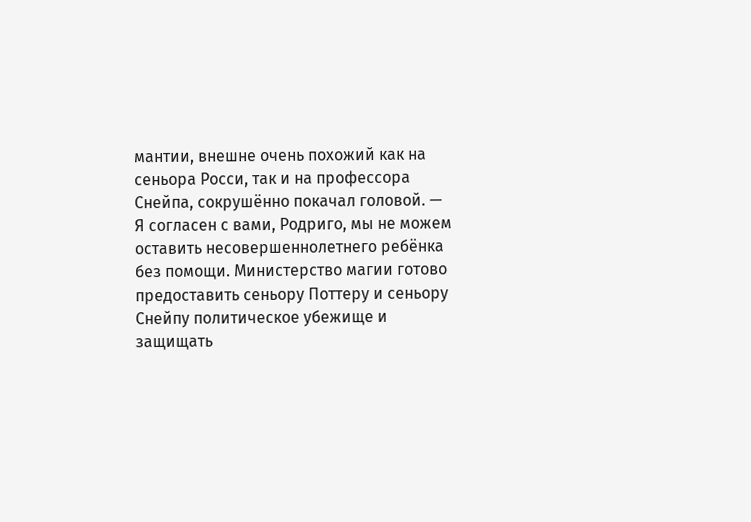мантии, внешне очень похожий как на сеньора Росси, так и на профессора Снейпа, сокрушённо покачал головой. — Я согласен с вами, Родриго, мы не можем оставить несовершеннолетнего ребёнка без помощи. Министерство магии готово предоставить сеньору Поттеру и сеньору Снейпу политическое убежище и защищать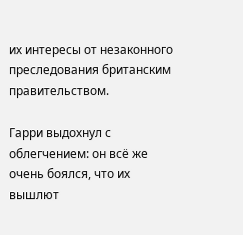их интересы от незаконного преследования британским правительством.

Гарри выдохнул с облегчением: он всё же очень боялся, что их вышлют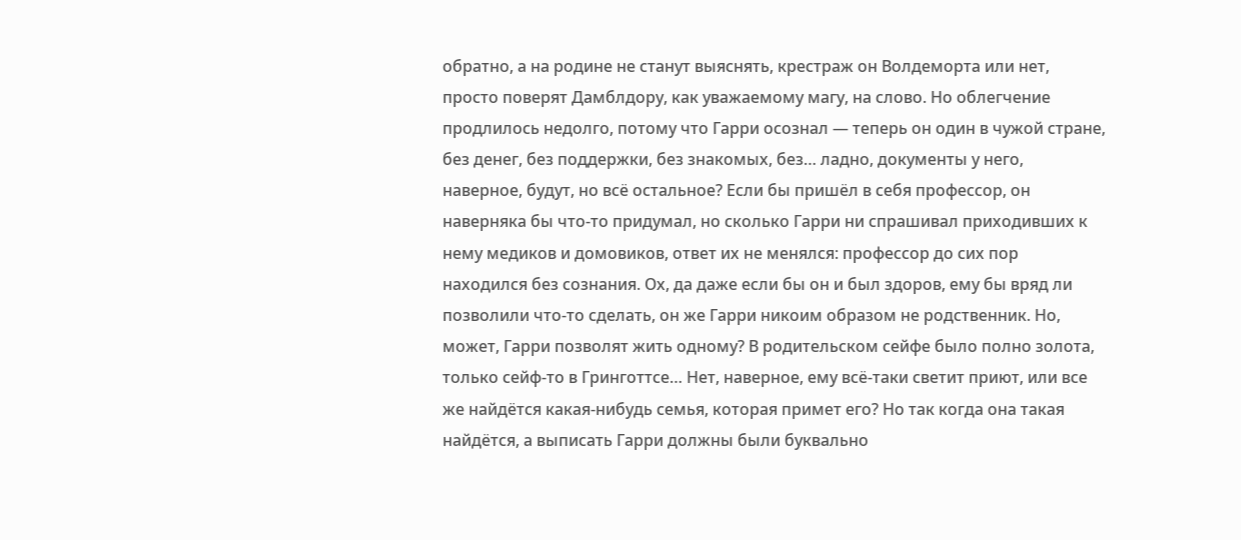обратно, а на родине не станут выяснять, крестраж он Волдеморта или нет, просто поверят Дамблдору, как уважаемому магу, на слово. Но облегчение продлилось недолго, потому что Гарри осознал — теперь он один в чужой стране, без денег, без поддержки, без знакомых, без… ладно, документы у него, наверное, будут, но всё остальное? Если бы пришёл в себя профессор, он наверняка бы что-то придумал, но сколько Гарри ни спрашивал приходивших к нему медиков и домовиков, ответ их не менялся: профессор до сих пор находился без сознания. Ох, да даже если бы он и был здоров, ему бы вряд ли позволили что-то сделать, он же Гарри никоим образом не родственник. Но, может, Гарри позволят жить одному? В родительском сейфе было полно золота, только сейф-то в Гринготтсе… Нет, наверное, ему всё-таки светит приют, или все же найдётся какая-нибудь семья, которая примет его? Но так когда она такая найдётся, а выписать Гарри должны были буквально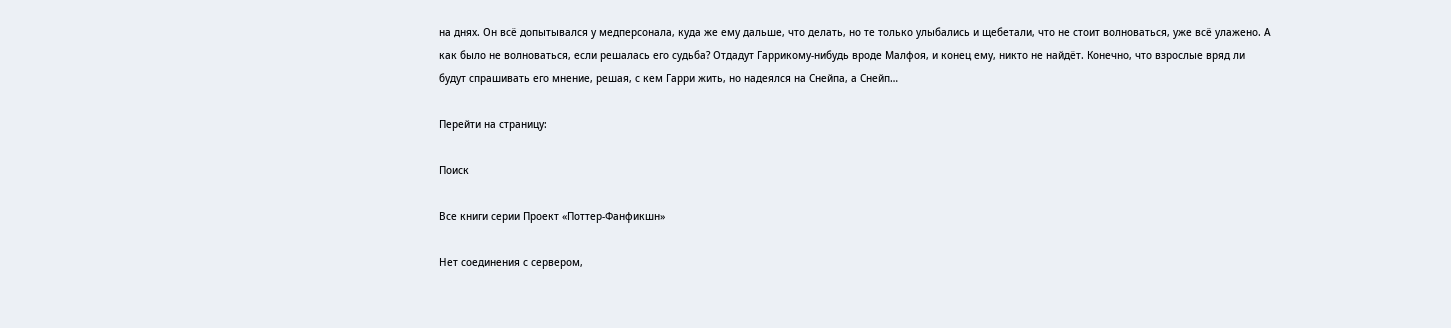на днях. Он всё допытывался у медперсонала, куда же ему дальше, что делать, но те только улыбались и щебетали, что не стоит волноваться, уже всё улажено. А как было не волноваться, если решалась его судьба? Отдадут Гаррикому-нибудь вроде Малфоя, и конец ему, никто не найдёт. Конечно, что взрослые вряд ли будут спрашивать его мнение, решая, с кем Гарри жить, но надеялся на Снейпа, а Снейп…

Перейти на страницу:

Поиск

Все книги серии Проект «Поттер-Фанфикшн»

Нет соединения с сервером,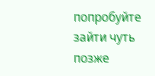попробуйте зайти чуть позже